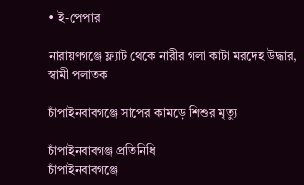• ই-পেপার

নারায়ণগঞ্জে ফ্ল্যাট থেকে নারীর গলা কাটা মরদেহ উদ্ধার, স্বামী পলাতক

চাঁপাইনবাবগঞ্জে সাপের কামড়ে শিশুর মৃত্যু

চাঁপাইনবাবগঞ্জ প্রতিনিধি
চাঁপাইনবাবগঞ্জে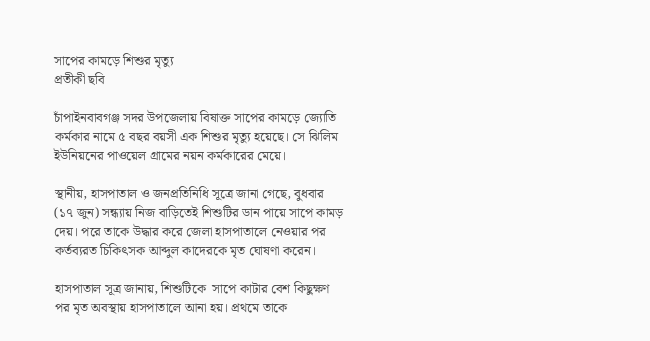সাপের কামড়ে শিশুর মৃত্যু
প্রতীকী ছবি

চাঁপাইনবাবগঞ্জ সদর উপজেলায় বিষাক্ত সাপের কামড়ে জ্যোতি কর্মকার নামে ৫ বছর বয়সী এক শিশুর মৃত্যু হয়েছে। সে ঝিলিম ইউনিয়নের পাওয়েল গ্রামের নয়ন কর্মকারের মেয়ে।

স্থানীয়, হাসপাতাল ও জনপ্রতিনিধি সূত্রে জানা গেছে, বুধবার (১৭ জুন) সন্ধ্যায় নিজ বাড়িতেই শিশুটির ডান পায়ে সাপে কামড় দেয়। পরে তাকে উদ্ধার করে জেলা হাসপাতালে নেওয়ার পর কর্তব্যরত চিকিৎসক আব্দুল কাদেরকে মৃত ঘোষণা করেন।

হাসপাতাল সূত্র জানায়, শিশুটিকে  সাপে কাটার বেশ কিছুক্ষণ পর মৃত অবস্থায় হাসপাতালে আনা হয়। প্রথমে তাকে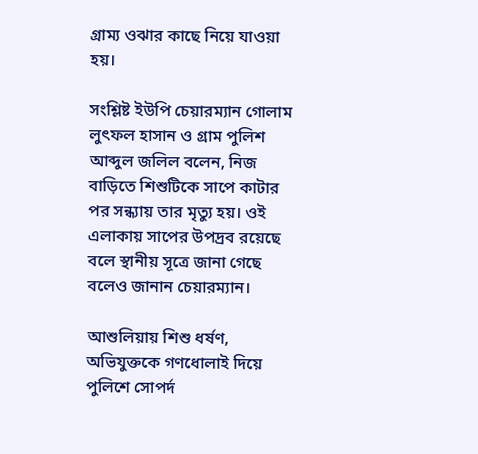গ্রাম্য ওঝার কাছে নিয়ে যাওয়া হয়।

সংশ্লিষ্ট ইউপি চেয়ারম্যান গোলাম লুৎফল হাসান ও গ্রাম পুলিশ আব্দুল জলিল বলেন, নিজ বাড়িতে শিশুটিকে সাপে কাটার পর সন্ধ্যায় তার মৃত্যু হয়। ওই এলাকায় সাপের উপদ্রব রয়েছে বলে স্থানীয় সূত্রে জানা গেছে বলেও জানান চেয়ারম্যান।

আশুলিয়ায় শিশু ধর্ষণ, অভিযুক্তকে গণধোলাই দিয়ে পুলিশে সোপর্দ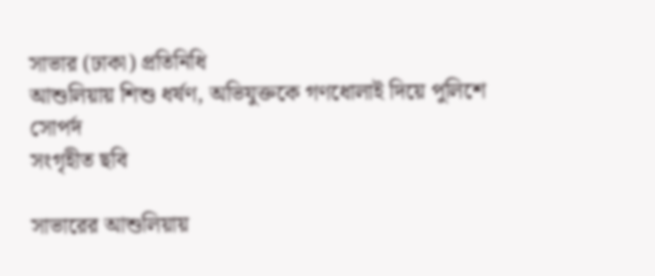সাভার (ঢাকা) প্রতিনিধি
আশুলিয়ায় শিশু ধর্ষণ, অভিযুক্তকে গণধোলাই দিয়ে পুলিশে সোপর্দ
সংগৃহীত ছবি

সাভারের আশুলিয়ায়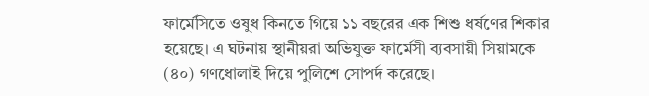ফার্মেসিতে ওষুধ কিনতে গিয়ে ১১ বছরের এক শিশু ধর্ষণের শিকার হয়েছে। এ ঘটনায় স্থানীয়রা অভিযুক্ত ফার্মেসী ব্যবসায়ী সিয়ামকে (৪০) গণধোলাই দিয়ে পুলিশে সোপর্দ করেছে।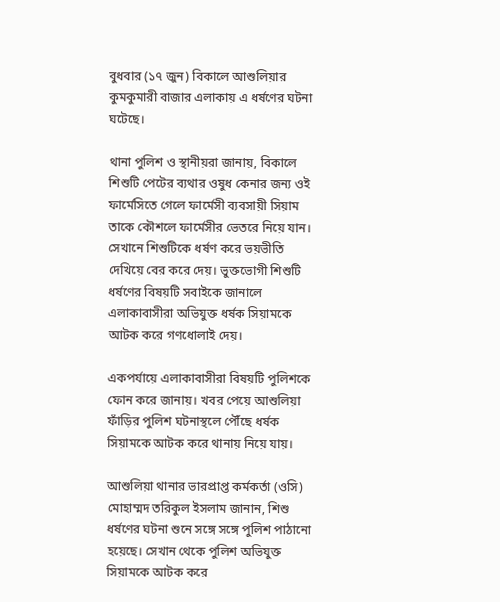বুধবার (১৭ জুন) বিকালে আশুলিয়ার কুমকুমারী বাজার এলাকায় এ ধর্ষণের ঘটনা ঘটেছে।

থানা পুলিশ ও স্থানীয়রা জানায়, বিকালে শিশুটি পেটের ব্যথার ওষুধ কেনার জন্য ওই ফার্মেসিতে গেলে ফার্মেসী ব্যবসায়ী সিয়াম তাকে কৌশলে ফার্মেসীর ভেতরে নিয়ে যান। সেখানে শিশুটিকে ধর্ষণ করে ভয়ভীতি দেখিয়ে বের করে দেয়। ভুক্তভোগী শিশুটি ধর্ষণের বিষয়টি সবাইকে জানালে এলাকাবাসীরা অভিযুক্ত ধর্ষক সিয়ামকে আটক করে গণধোলাই দেয়।

একপর্যায়ে এলাকাবাসীরা বিষয়টি পুলিশকে ফোন করে জানায়। খবর পেয়ে আশুলিয়া ফাঁড়ির পুলিশ ঘটনাস্থলে পৌঁছে ধর্ষক সিয়ামকে আটক করে থানায় নিয়ে যায়।

আশুলিয়া থানার ভারপ্রাপ্ত কর্মকর্তা (ওসি) মোহাম্মদ তরিকুল ইসলাম জানান, শিশু ধর্ষণের ঘটনা শুনে সঙ্গে সঙ্গে পুলিশ পাঠানো হয়েছে। সেখান থেকে পুলিশ অভিযুক্ত সিয়ামকে আটক করে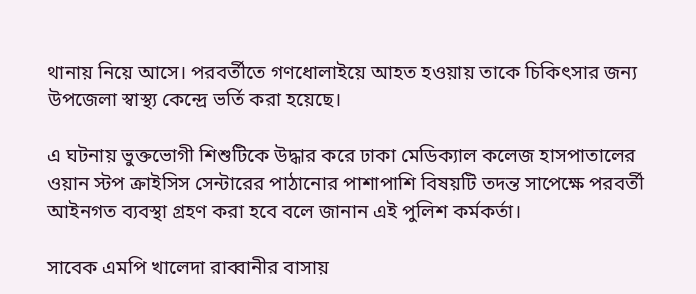থানায় নিয়ে আসে। পরবর্তীতে গণধোলাইয়ে আহত হওয়ায় তাকে চিকিৎসার জন্য উপজেলা স্বাস্থ্য কেন্দ্রে ভর্তি করা হয়েছে।

এ ঘটনায় ভুক্তভোগী শিশুটিকে উদ্ধার করে ঢাকা মেডিক্যাল কলেজ হাসপাতালের ওয়ান স্টপ ক্রাইসিস সেন্টারের পাঠানোর পাশাপাশি বিষয়টি তদন্ত সাপেক্ষে পরবর্তী আইনগত ব্যবস্থা গ্রহণ করা হবে বলে জানান এই পুলিশ কর্মকর্তা।

সাবেক এমপি খালেদা রাব্বানীর বাসায়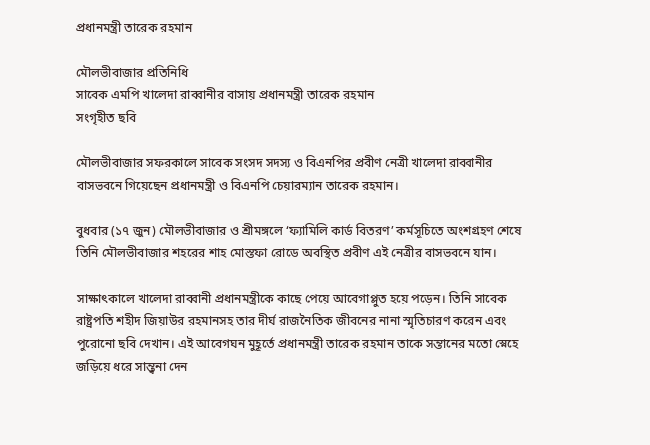প্রধানমন্ত্রী তারেক রহমান

মৌলভীবাজার প্রতিনিধি
সাবেক এমপি খালেদা রাব্বানীর বাসায় প্রধানমন্ত্রী তারেক রহমান
সংগৃহীত ছবি

মৌলভীবাজার সফরকালে সাবেক সংসদ সদস্য ও বিএনপির প্রবীণ নেত্রী খালেদা রাব্বানীর বাসভবনে গিয়েছেন প্রধানমন্ত্রী ও বিএনপি চেয়ারম্যান তারেক রহমান।

বুধবার (১৭ জুন) মৌলভীবাজার ও শ্রীমঙ্গলে ‘ফ্যামিলি কার্ড বিতরণ’ কর্মসূচিতে অংশগ্রহণ শেষে তিনি মৌলভীবাজার শহরের শাহ মোস্তফা রোডে অবস্থিত প্রবীণ এই নেত্রীর বাসভবনে যান।

সাক্ষাৎকালে খালেদা রাব্বানী প্রধানমন্ত্রীকে কাছে পেয়ে আবেগাপ্লুত হয়ে পড়েন। তিনি সাবেক রাষ্ট্রপতি শহীদ জিয়াউর রহমানসহ তার দীর্ঘ রাজনৈতিক জীবনের নানা স্মৃতিচারণ করেন এবং পুরোনো ছবি দেখান। এই আবেগঘন মুহূর্তে প্রধানমন্ত্রী তারেক রহমান তাকে সন্তানের মতো স্নেহে জড়িয়ে ধরে সান্ত্বনা দেন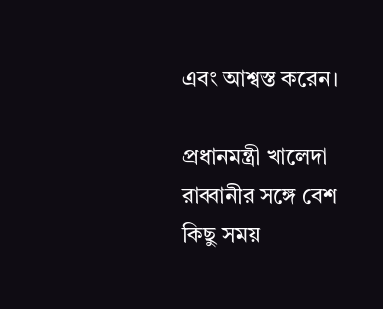এবং আশ্বস্ত করেন।

প্রধানমন্ত্রী খালেদা রাব্বানীর সঙ্গে বেশ কিছু সময়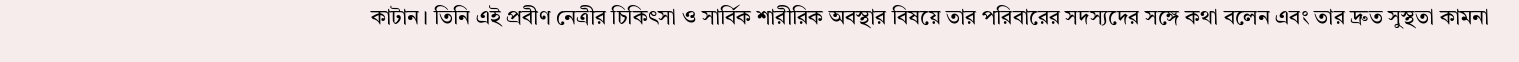কাটান। তিনি এই প্রবীণ নেত্রীর চিকিৎসা ও সার্বিক শারীরিক অবস্থার বিষয়ে তার পরিবারের সদস্যদের সঙ্গে কথা বলেন এবং তার দ্রুত সুস্থতা কামনা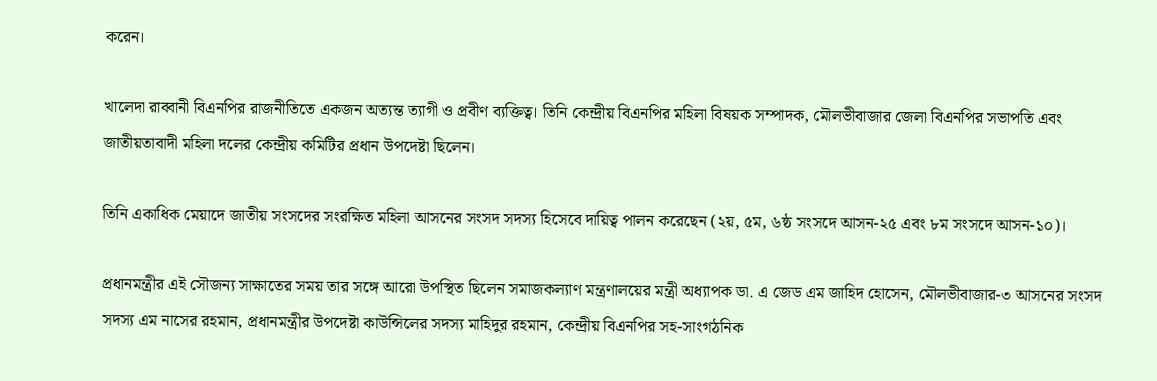করেন।

খালেদা রাব্বানী বিএনপির রাজনীতিতে একজন অত্যন্ত ত্যাগী ও প্রবীণ ব্যক্তিত্ব। তিনি কেন্দ্রীয় বিএনপির মহিলা বিষয়ক সম্পাদক, মৌলভীবাজার জেলা বিএনপির সভাপতি এবং জাতীয়তাবাদী মহিলা দলের কেন্দ্রীয় কমিটির প্রধান উপদেষ্টা ছিলেন।

তিনি একাধিক মেয়াদে জাতীয় সংসদের সংরক্ষিত মহিলা আসনের সংসদ সদস্য হিসেবে দায়িত্ব পালন করেছেন (২য়, ৫ম, ৬ষ্ঠ সংসদে আসন-২৫ এবং ৮ম সংসদে আসন-১০)।

প্রধানমন্ত্রীর এই সৌজন্য সাক্ষাতের সময় তার সঙ্গে আরো উপস্থিত ছিলেন সমাজকল্যাণ মন্ত্রণালয়ের মন্ত্রী অধ্যাপক ডা. এ জেড এম জাহিদ হোসেন, মৌলভীবাজার-৩ আসনের সংসদ সদস্য এম নাসের রহমান, প্রধানমন্ত্রীর উপদেষ্টা কাউন্সিলের সদস্য মাহিদুর রহমান, কেন্দ্রীয় বিএনপির সহ-সাংগঠনিক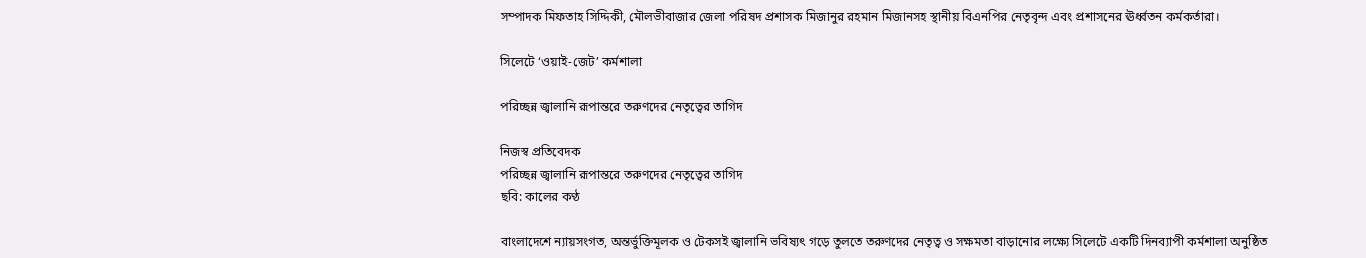সম্পাদক মিফতাহ সিদ্দিকী, মৌলভীবাজার জেলা পরিষদ প্রশাসক মিজানুর রহমান মিজানসহ স্থানীয় বিএনপির নেতৃবৃন্দ এবং প্রশাসনের ঊর্ধ্বতন কর্মকর্তারা।

সিলেটে ‘ওয়াই-জেট’ কর্মশালা

পরিচ্ছন্ন জ্বালানি রূপান্তরে তরুণদের নেতৃত্বের তাগিদ

নিজস্ব প্রতিবেদক
পরিচ্ছন্ন জ্বালানি রূপান্তরে তরুণদের নেতৃত্বের তাগিদ
ছবি: কালের কণ্ঠ

বাংলাদেশে ন্যায়সংগত, অন্তর্ভুক্তিমূলক ও টেকসই জ্বালানি ভবিষ্যৎ গড়ে তুলতে তরুণদের নেতৃত্ব ও সক্ষমতা বাড়ানোর লক্ষ্যে সিলেটে একটি দিনব্যাপী কর্মশালা অনুষ্ঠিত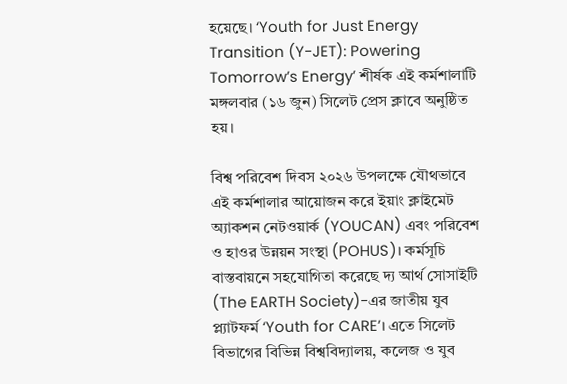হয়েছে। ‘Youth for Just Energy Transition (Y-JET): Powering Tomorrow’s Energy’ শীর্ষক এই কর্মশালাটি মঙ্গলবার (১৬ জুন) সিলেট প্রেস ক্লাবে অনুষ্ঠিত হয়।

বিশ্ব পরিবেশ দিবস ২০২৬ উপলক্ষে যৌথভাবে এই কর্মশালার আয়োজন করে ইয়াং ক্লাইমেট অ্যাকশন নেটওয়ার্ক (YOUCAN) এবং পরিবেশ ও হাওর উন্নয়ন সংস্থা (POHUS)। কর্মসূচি বাস্তবায়নে সহযোগিতা করেছে দ্য আর্থ সোসাইটি (The EARTH Society)-এর জাতীয় যুব প্ল্যাটফর্ম ‘Youth for CARE’। এতে সিলেট বিভাগের বিভিন্ন বিশ্ববিদ্যালয়, কলেজ ও যুব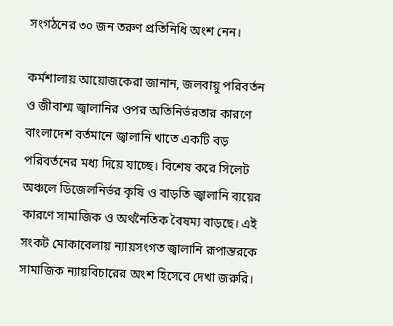সংগঠনের ৩০ জন তরুণ প্রতিনিধি অংশ নেন।

কর্মশালায় আয়োজকেরা জানান, জলবায়ু পরিবর্তন ও জীবাশ্ম জ্বালানির ওপর অতিনির্ভরতার কারণে বাংলাদেশ বর্তমানে জ্বালানি খাতে একটি বড় পরিবর্তনের মধ্য দিয়ে যাচ্ছে। বিশেষ করে সিলেট অঞ্চলে ডিজেলনির্ভর কৃষি ও বাড়তি জ্বালানি ব্যয়ের কারণে সামাজিক ও অর্থনৈতিক বৈষম্য বাড়ছে। এই সংকট মোকাবেলায় ন্যায়সংগত জ্বালানি রূপান্তরকে সামাজিক ন্যায়বিচারের অংশ হিসেবে দেখা জরুরি।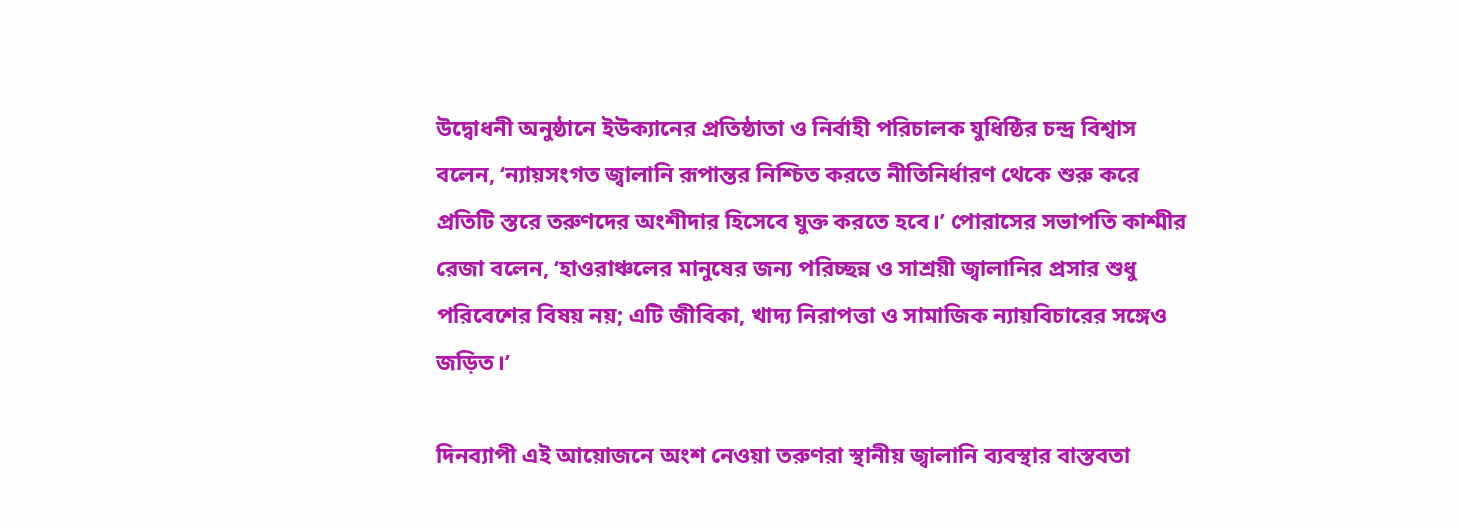উদ্বোধনী অনুষ্ঠানে ইউক্যানের প্রতিষ্ঠাতা ও নির্বাহী পরিচালক যুধিষ্ঠির চন্দ্র বিশ্বাস বলেন, ‘ন্যায়সংগত জ্বালানি রূপান্তর নিশ্চিত করতে নীতিনির্ধারণ থেকে শুরু করে প্রতিটি স্তরে তরুণদের অংশীদার হিসেবে যুক্ত করতে হবে।’ পোরাসের সভাপতি কাশ্মীর রেজা বলেন, ‘হাওরাঞ্চলের মানুষের জন্য পরিচ্ছন্ন ও সাশ্রয়ী জ্বালানির প্রসার শুধু পরিবেশের বিষয় নয়; এটি জীবিকা, খাদ্য নিরাপত্তা ও সামাজিক ন্যায়বিচারের সঙ্গেও জড়িত।’

দিনব্যাপী এই আয়োজনে অংশ নেওয়া তরুণরা স্থানীয় জ্বালানি ব্যবস্থার বাস্তবতা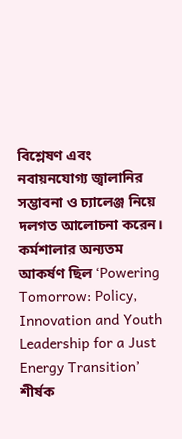বিশ্লেষণ এবং নবায়নযোগ্য জ্বালানির সম্ভাবনা ও চ্যালেঞ্জ নিয়ে দলগত আলোচনা করেন। কর্মশালার অন্যতম আকর্ষণ ছিল ‘Powering Tomorrow: Policy, Innovation and Youth Leadership for a Just Energy Transition’ শীর্ষক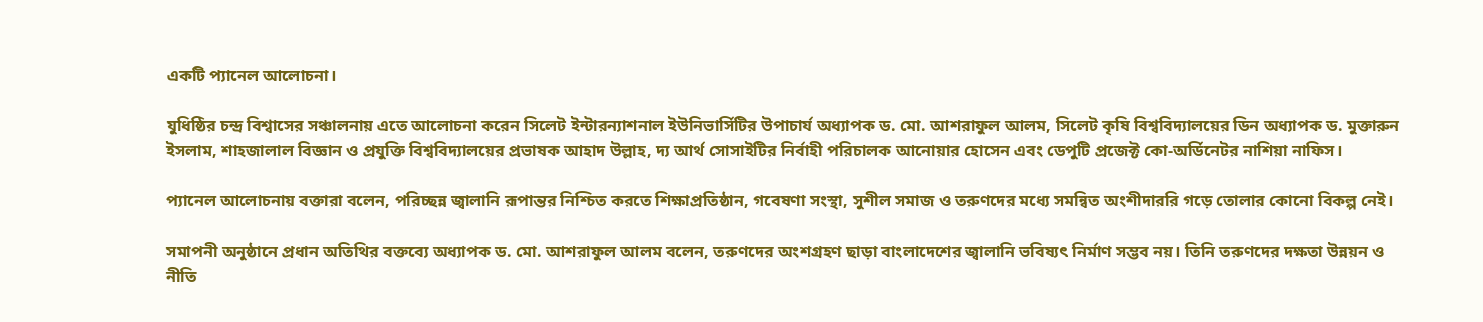একটি প্যানেল আলোচনা।

যুধিষ্ঠির চন্দ্র বিশ্বাসের সঞ্চালনায় এতে আলোচনা করেন সিলেট ইন্টারন্যাশনাল ইউনিভার্সিটির উপাচার্য অধ্যাপক ড. মো. আশরাফুল আলম, সিলেট কৃষি বিশ্ববিদ্যালয়ের ডিন অধ্যাপক ড. মুক্তারুন ইসলাম, শাহজালাল বিজ্ঞান ও প্রযুক্তি বিশ্ববিদ্যালয়ের প্রভাষক আহাদ উল্লাহ, দ্য আর্থ সোসাইটির নির্বাহী পরিচালক আনোয়ার হোসেন এবং ডেপুটি প্রজেক্ট কো-অর্ডিনেটর নাশিয়া নাফিস।

প্যানেল আলোচনায় বক্তারা বলেন, পরিচ্ছন্ন জ্বালানি রূপান্তর নিশ্চিত করতে শিক্ষাপ্রতিষ্ঠান, গবেষণা সংস্থা, সুশীল সমাজ ও তরুণদের মধ্যে সমন্বিত অংশীদাররি গড়ে তোলার কোনো বিকল্প নেই।

সমাপনী অনুষ্ঠানে প্রধান অতিথির বক্তব্যে অধ্যাপক ড. মো. আশরাফুল আলম বলেন, তরুণদের অংশগ্রহণ ছাড়া বাংলাদেশের জ্বালানি ভবিষ্যৎ নির্মাণ সম্ভব নয়। তিনি তরুণদের দক্ষতা উন্নয়ন ও নীতি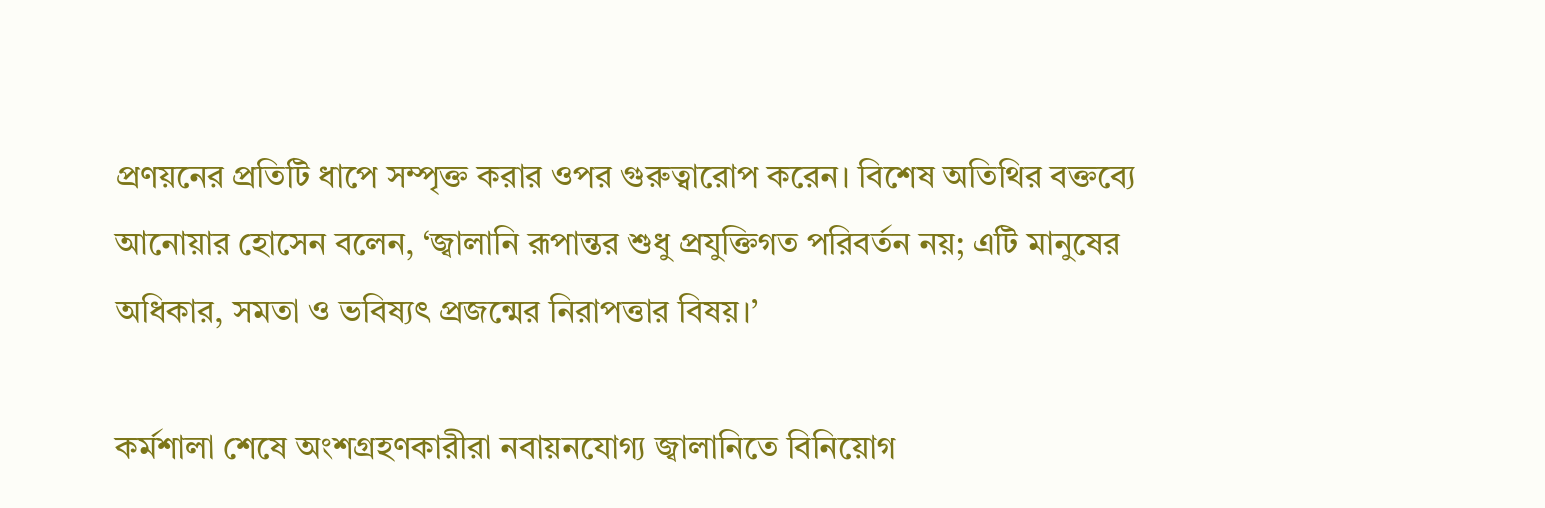প্রণয়নের প্রতিটি ধাপে সম্পৃক্ত করার ওপর গুরুত্বারোপ করেন। বিশেষ অতিথির বক্তব্যে আনোয়ার হোসেন বলেন, ‘জ্বালানি রূপান্তর শুধু প্রযুক্তিগত পরিবর্তন নয়; এটি মানুষের অধিকার, সমতা ও ভবিষ্যৎ প্রজন্মের নিরাপত্তার বিষয়।’

কর্মশালা শেষে অংশগ্রহণকারীরা নবায়নযোগ্য জ্বালানিতে বিনিয়োগ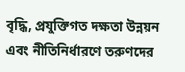বৃদ্ধি, প্রযুক্তিগত দক্ষতা উন্নয়ন এবং নীতিনির্ধারণে তরুণদের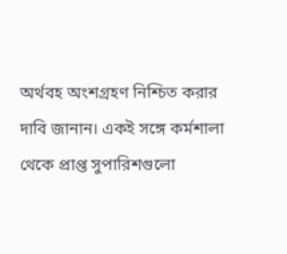অর্থবহ অংশগ্রহণ নিশ্চিত করার দাবি জানান। একই সঙ্গে কর্মশালা থেকে প্রাপ্ত সুপারিশগুলো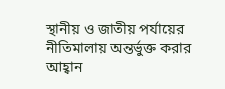স্থানীয় ও জাতীয় পর্যায়ের নীতিমালায় অন্তর্ভুক্ত করার আহ্বান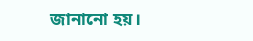জানানো হয়।